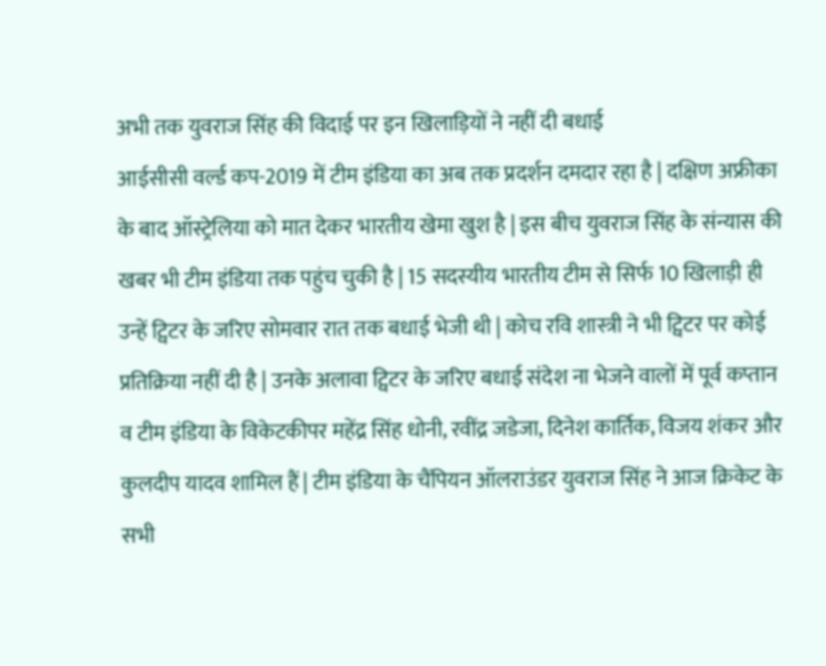अभी तक युवराज सिंह की विदाई पर इन खिलाड़ियों ने नहीं दी बधाई
आईसीसी वर्ल्ड कप-2019 में टीम इंडिया का अब तक प्रदर्शन दमदार रहा है | दक्षिण अफ्रीका के बाद ऑस्ट्रेलिया को मात देकर भारतीय खेमा खुश है | इस बीच युवराज सिंह के संन्यास की खबर भी टीम इंडिया तक पहुंच चुकी है | 15 सदस्यीय भारतीय टीम से सिर्फ 10 खिलाड़ी ही उन्हें ट्विटर के जरिए सोमवार रात तक बधाई भेजी थी | कोच रवि शास्त्री ने भी ट्विटर पर कोई प्रतिक्रिया नहीं दी है | उनके अलावा ट्विटर के जरिए बधाई संदेश ना भेजने वालों में पूर्व कप्तान व टीम इंडिया के विकेटकीपर महेंद्र सिंह धोनी, रवींद्र जडेजा, दिनेश कार्तिक, विजय शंकर और कुलदीप यादव शामिल हैं | टीम इंडिया के चैंपियन ऑलराउंडर युवराज सिंह ने आज क्रिकेट के सभी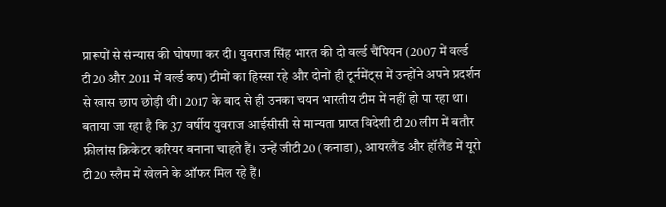प्रारूपों से संन्यास की घोषणा कर दी। युवराज सिंह भारत की दो वर्ल्ड चैंपियन (2007 में वर्ल्ड टी20 और 2011 में वर्ल्ड कप) टीमों का हिस्सा रहे और दोनों ही टूर्नमेंट्स में उन्होंने अपने प्रदर्शन से खास छाप छोड़ी थी। 2017 के बाद से ही उनका चयन भारतीय टीम में नहीं हो पा रहा था। बताया जा रहा है कि 37 वर्षीय युवराज आईसीसी से मान्यता प्राप्त विदेशी टी20 लीग में बतौर फ्रीलांस क्रिकेटर करियर बनाना चाहते हैं। उन्हें जीटी20 (कनाडा), आयरलैंड और हॉलैंड में यूरो टी20 स्लैम में खेलने के ऑफर मिल रहे हैं।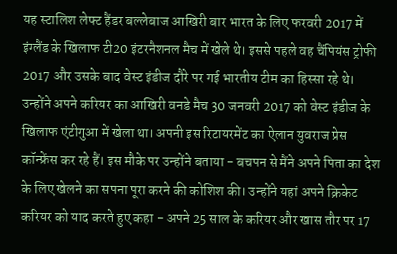यह स्टालिश लेफ्ट हैंडर बल्लेबाज आखिरी बार भारत के लिए फरवरी 2017 में इंग्लैंड के खिलाफ टी20 इंटरनैशनल मैच में खेले थे। इससे पहले वह चैंपियंस ट्रोफी 2017 और उसके बाद वेस्ट इंडीज दौरे पर गई भारतीय टीम का हिस्सा रहे थे। उन्होंने अपने करियर का आखिरी वनडे मैच 30 जनवरी 2017 को वेस्ट इंडीज के खिलाफ एंटीगुआ में खेला था। अपनी इस रिटायरमेंट का ऐलान युवराज प्रेस कॉन्फ्रेंस कर रहे हैं। इस मौके पर उन्होंने बताया - बचपन से मैंने अपने पिता का देश के लिए खेलने का सपना पूरा करने की कोशिश की। उन्होंने यहां अपने क्रिकेट करियर को याद करते हुए कहा - अपने 25 साल के करियर और खास तौर पर 17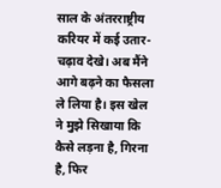साल के अंतरराष्ट्रीय करियर में कई उतार-चढ़ाव देखे। अब मैंने आगे बढ़ने का फैसला ले लिया है। इस खेल ने मुझे सिखाया कि कैसे लड़ना है, गिरना है, फिर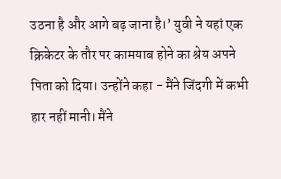उठना है और आगे बढ़ जाना है।’ युवी ने यहां एक क्रिकेटर के तौर पर कामयाब होने का श्रेय अपने पिता को दिया। उन्होंने कहा - मैंने जिंदगी में कभी हार नहीं मानी। मैंने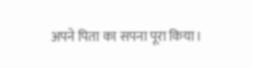अपने पिता का सपना पूरा किया।